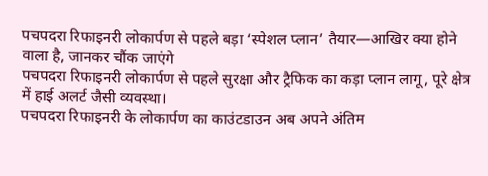पचपदरा रिफाइनरी लोकार्पण से पहले बड़ा ‘स्पेशल प्लान’ तैयार—आखिर क्या होने वाला है, जानकर चौंक जाएंगे
पचपदरा रिफाइनरी लोकार्पण से पहले सुरक्षा और ट्रैफिक का कड़ा प्लान लागू, पूरे क्षेत्र में हाई अलर्ट जैसी व्यवस्था।
पचपदरा रिफाइनरी के लोकार्पण का काउंटडाउन अब अपने अंतिम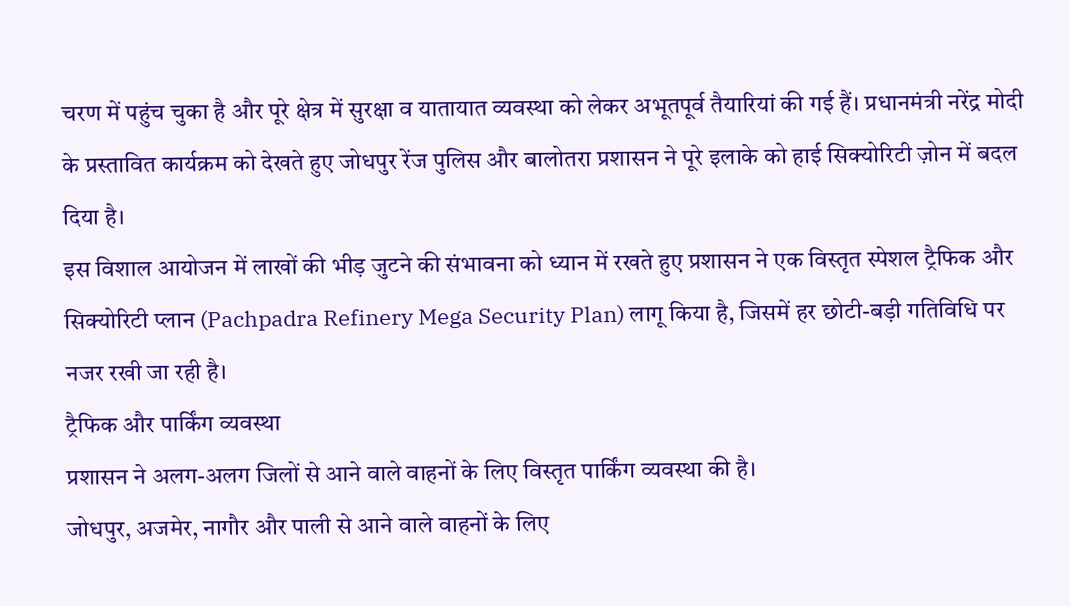चरण में पहुंच चुका है और पूरे क्षेत्र में सुरक्षा व यातायात व्यवस्था को लेकर अभूतपूर्व तैयारियां की गई हैं। प्रधानमंत्री नरेंद्र मोदी के प्रस्तावित कार्यक्रम को देखते हुए जोधपुर रेंज पुलिस और बालोतरा प्रशासन ने पूरे इलाके को हाई सिक्योरिटी ज़ोन में बदल दिया है।
इस विशाल आयोजन में लाखों की भीड़ जुटने की संभावना को ध्यान में रखते हुए प्रशासन ने एक विस्तृत स्पेशल ट्रैफिक और सिक्योरिटी प्लान (Pachpadra Refinery Mega Security Plan) लागू किया है, जिसमें हर छोटी-बड़ी गतिविधि पर नजर रखी जा रही है।
ट्रैफिक और पार्किंग व्यवस्था
प्रशासन ने अलग-अलग जिलों से आने वाले वाहनों के लिए विस्तृत पार्किंग व्यवस्था की है।
जोधपुर, अजमेर, नागौर और पाली से आने वाले वाहनों के लिए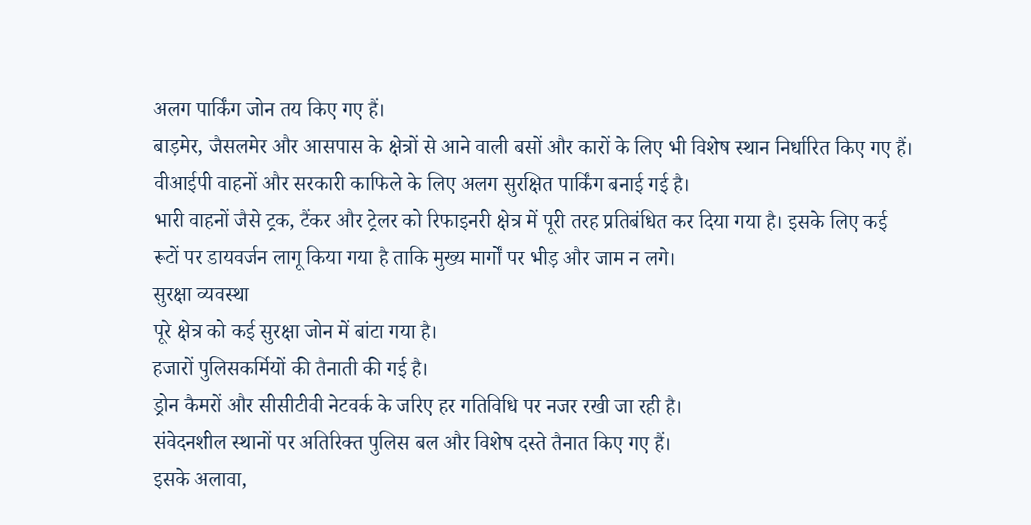अलग पार्किंग जोन तय किए गए हैं।
बाड़मेर, जैसलमेर और आसपास के क्षेत्रों से आने वाली बसों और कारों के लिए भी विशेष स्थान निर्धारित किए गए हैं।
वीआईपी वाहनों और सरकारी काफिले के लिए अलग सुरक्षित पार्किंग बनाई गई है।
भारी वाहनों जैसे ट्रक, टैंकर और ट्रेलर को रिफाइनरी क्षेत्र में पूरी तरह प्रतिबंधित कर दिया गया है। इसके लिए कई रूटों पर डायवर्जन लागू किया गया है ताकि मुख्य मार्गों पर भीड़ और जाम न लगे।
सुरक्षा व्यवस्था
पूरे क्षेत्र को कई सुरक्षा जोन में बांटा गया है।
हजारों पुलिसकर्मियों की तैनाती की गई है।
ड्रोन कैमरों और सीसीटीवी नेटवर्क के जरिए हर गतिविधि पर नजर रखी जा रही है।
संवेदनशील स्थानों पर अतिरिक्त पुलिस बल और विशेष दस्ते तैनात किए गए हैं।
इसके अलावा,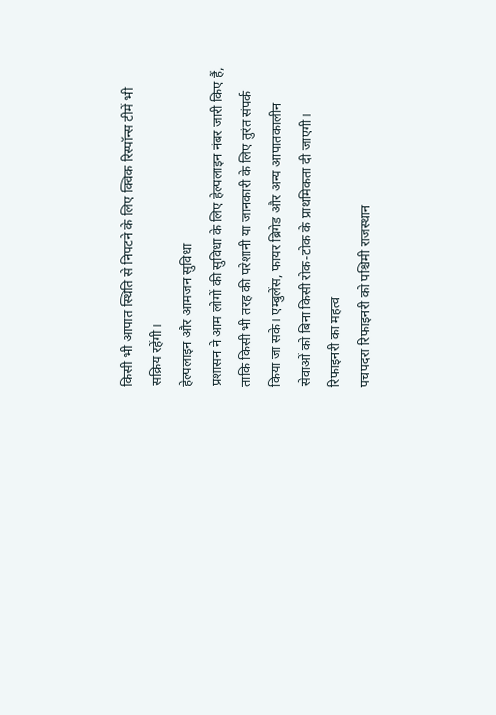किसी भी आपात स्थिति से निपटने के लिए क्विक रिस्पॉन्स टीमें भी सक्रिय रहेंगी।
हेल्पलाइन और आमजन सुविधा
प्रशासन ने आम लोगों की सुविधा के लिए हेल्पलाइन नंबर जारी किए हैं, ताकि किसी भी तरह की परेशानी या जानकारी के लिए तुरंत संपर्क किया जा सके। एम्बुलेंस, फायर ब्रिगेड और अन्य आपातकालीन सेवाओं को बिना किसी रोक-टोक के प्राथमिकता दी जाएगी।
रिफाइनरी का महत्व
पचपदरा रिफाइनरी को पश्चिमी राजस्थान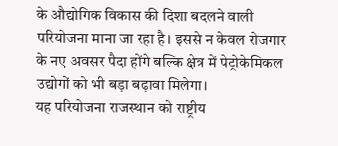के औद्योगिक विकास की दिशा बदलने वाली परियोजना माना जा रहा है। इससे न केवल रोजगार के नए अवसर पैदा होंगे बल्कि क्षेत्र में पेट्रोकेमिकल उद्योगों को भी बड़ा बढ़ावा मिलेगा।
यह परियोजना राजस्थान को राष्ट्रीय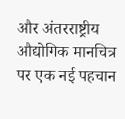और अंतरराष्ट्रीय औद्योगिक मानचित्र पर एक नई पहचान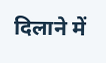दिलाने में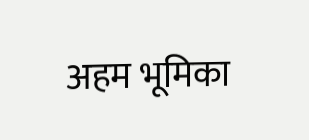अहम भूमिका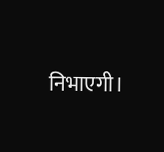निभाएगी।